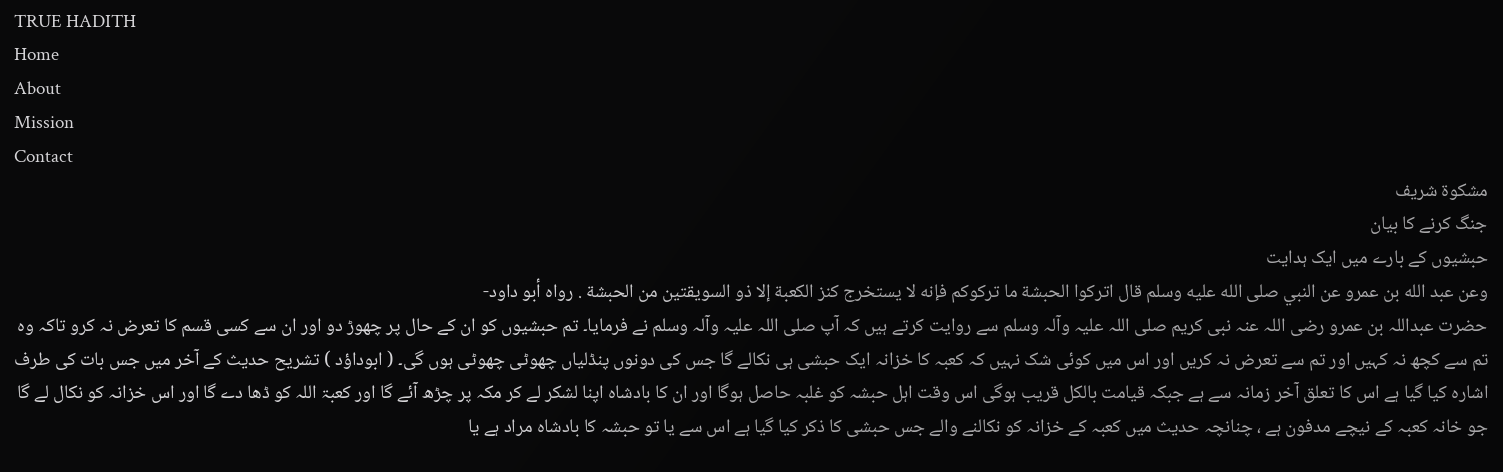TRUE HADITH
Home
About
Mission
Contact
مشکوۃ شریف
جنگ کرنے کا بیان
حبشیوں کے بارے میں ایک ہدایت
وعن عبد الله بن عمرو عن النبي صلى الله عليه وسلم قال اتركوا الحبشة ما تركوكم فإنه لا يستخرج كنز الكعبة إلا ذو السويقتين من الحبشة . رواه أبو داود-
حضرت عبداللہ بن عمرو رضی اللہ عنہ نبی کریم صلی اللہ علیہ وآلہ وسلم سے روایت کرتے ہیں کہ آپ صلی اللہ علیہ وآلہ وسلم نے فرمایا۔ تم حبشیوں کو ان کے حال پر چھوڑ دو اور ان سے کسی قسم کا تعرض نہ کرو تاکہ وہ تم سے کچھ نہ کہیں اور تم سے تعرض نہ کریں اور اس میں کوئی شک نہیں کہ کعبہ کا خزانہ ایک حبشی ہی نکالے گا جس کی دونوں پنڈلیاں چھوٹی چھوٹی ہوں گی۔ ( ابوداؤد ) تشریح حدیث کے آخر میں جس بات کی طرف اشارہ کیا گیا ہے اس کا تعلق آخر زمانہ سے ہے جبکہ قیامت بالکل قریب ہوگی اس وقت اہل حبشہ کو غلبہ حاصل ہوگا اور ان کا بادشاہ اپنا لشکر لے کر مکہ پر چڑھ آئے گا اور کعبۃ اللہ کو ڈھا دے گا اور اس خزانہ کو نکال لے گا جو خانہ کعبہ کے نیچے مدفون ہے ، چنانچہ حدیث میں کعبہ کے خزانہ کو نکالنے والے جس حبشی کا ذکر کیا گیا ہے اس سے یا تو حبشہ کا بادشاہ مراد ہے یا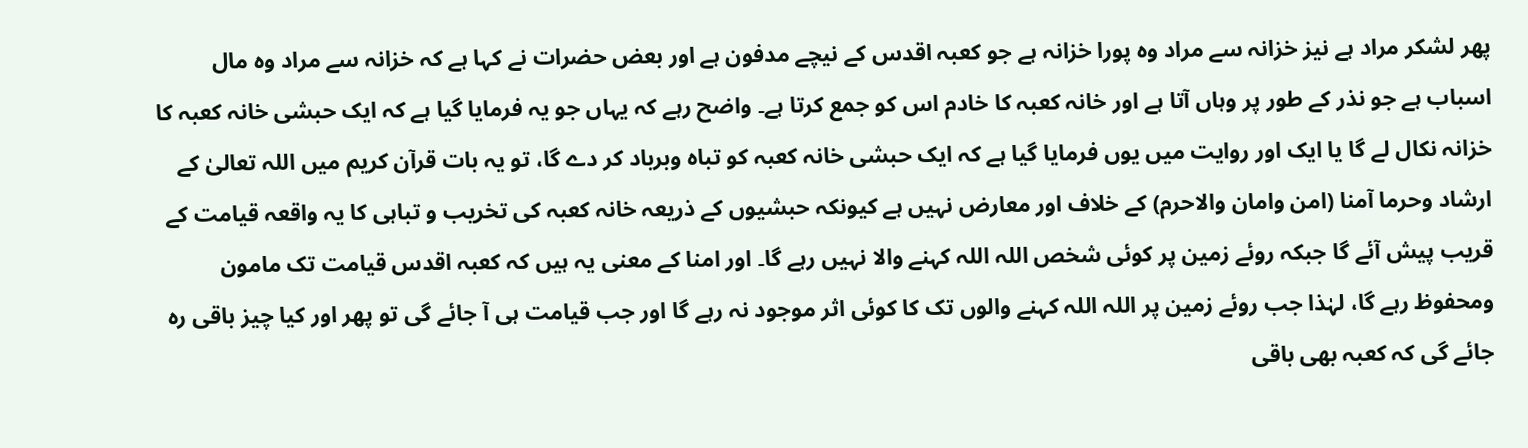پھر لشکر مراد ہے نیز خزانہ سے مراد وہ پورا خزانہ ہے جو کعبہ اقدس کے نیچے مدفون ہے اور بعض حضرات نے کہا ہے کہ خزانہ سے مراد وہ مال اسباب ہے جو نذر کے طور پر وہاں آتا ہے اور خانہ کعبہ کا خادم اس کو جمع کرتا ہے۔ واضح رہے کہ یہاں جو یہ فرمایا گیا ہے کہ ایک حبشی خانہ کعبہ کا خزانہ نکال لے گا یا ایک اور روایت میں یوں فرمایا گیا ہے کہ ایک حبشی خانہ کعبہ کو تباہ وبرباد کر دے گا، تو یہ بات قرآن کریم میں اللہ تعالیٰ کے ارشاد وحرما آمنا (امن وامان والاحرم) کے خلاف اور معارض نہیں ہے کیونکہ حبشیوں کے ذریعہ خانہ کعبہ کی تخریب و تباہی کا یہ واقعہ قیامت کے قریب پیش آئے گا جبکہ روئے زمین پر کوئی شخص اللہ اللہ کہنے والا نہیں رہے گا۔ اور امنا کے معنی یہ ہیں کہ کعبہ اقدس قیامت تک مامون ومحفوظ رہے گا، لہٰذا جب روئے زمین پر اللہ اللہ کہنے والوں تک کا کوئی اثر موجود نہ رہے گا اور جب قیامت ہی آ جائے گی تو پھر اور کیا چیز باقی رہ جائے گی کہ کعبہ بھی باقی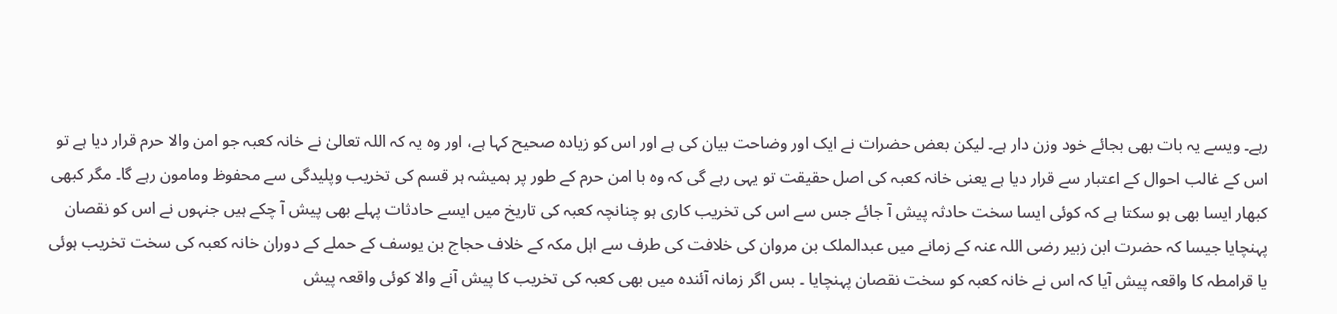رہے۔ ویسے یہ بات بھی بجائے خود وزن دار ہے۔ لیکن بعض حضرات نے ایک اور وضاحت بیان کی ہے اور اس کو زیادہ صحیح کہا ہے، اور وہ یہ کہ اللہ تعالیٰ نے خانہ کعبہ جو امن والا حرم قرار دیا ہے تو اس کے غالب احوال کے اعتبار سے قرار دیا ہے یعنی خانہ کعبہ کی اصل حقیقت تو یہی رہے گی کہ وہ با امن حرم کے طور پر ہمیشہ ہر قسم کی تخریب وپلیدگی سے محفوظ ومامون رہے گا۔ مگر کبھی کبھار ایسا بھی ہو سکتا ہے کہ کوئی ایسا سخت حادثہ پیش آ جائے جس سے اس کی تخریب کاری ہو چنانچہ کعبہ کی تاریخ میں ایسے حادثات پہلے بھی پیش آ چکے ہیں جنہوں نے اس کو نقصان پہنچایا جیسا کہ حضرت ابن زبیر رضی اللہ عنہ کے زمانے میں عبدالملک بن مروان کی خلافت کی طرف سے اہل مکہ کے خلاف حجاج بن یوسف کے حملے کے دوران خانہ کعبہ کی سخت تخریب ہوئی یا قرامطہ کا واقعہ پیش آیا کہ اس نے خانہ کعبہ کو سخت نقصان پہنچایا ۔ بس اگر زمانہ آئندہ میں بھی کعبہ کی تخریب کا پیش آنے والا کوئی واقعہ پیش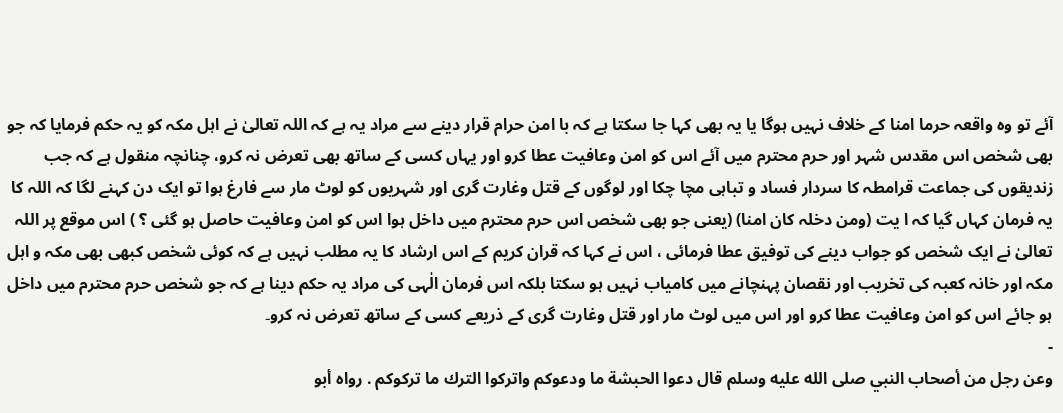آئے تو وہ واقعہ حرما امنا کے خلاف نہیں ہوگا یا یہ بھی کہا جا سکتا ہے کہ با امن حرام قرار دینے سے مراد یہ ہے کہ اللہ تعالیٰ نے اہل مکہ کو یہ حکم فرمایا کہ جو بھی شخص اس مقدس شہر اور حرم محترم میں آئے اس کو امن وعافیت عطا کرو اور یہاں کسی کے ساتھ بھی تعرض نہ کرو، چنانچہ منقول ہے کہ جب زندیقوں کی جماعت قرامطہ کا سردار فساد و تباہی مچا چکا اور لوگوں کے قتل وغارت گری اور شہریوں کو لوٹ مار سے فارغ ہوا تو ایک دن کہنے لگا کہ اللہ کا یہ فرمان کہاں گیا کہ ا یت (ومن دخلہ کان امنا) (یعنی جو بھی شخص اس حرم محترم میں داخل ہوا اس کو امن وعافیت حاصل ہو گئی ؟ ) اس موقع پر اللہ تعالیٰ نے ایک شخص کو جواب دینے کی توفیق عطا فرمائی ، اس نے کہا کہ قران کریم کے اس ارشاد کا یہ مطلب نہیں ہے کہ کوئی شخص کبھی بھی مکہ و اہل مکہ اور خانہ کعبہ کی تخریب اور نقصان پہنچانے میں کامیاب نہیں ہو سکتا بلکہ اس فرمان الٰہی کی مراد یہ حکم دینا ہے کہ جو شخص حرم محترم میں داخل ہو جائے اس کو امن وعافیت عطا کرو اور اس میں لوٹ مار اور قتل وغارت گری کے ذریعے کسی کے ساتھ تعرض نہ کرو۔
-
وعن رجل من أصحاب النبي صلى الله عليه وسلم قال دعوا الحبشة ما ودعوكم واتركوا الترك ما تركوكم . رواه أبو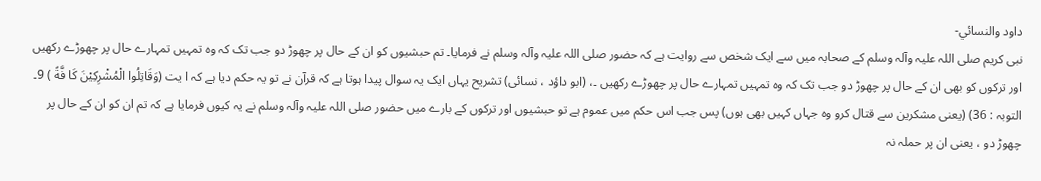داود والنسائي-
نبی کریم صلی اللہ علیہ وآلہ وسلم کے صحابہ میں سے ایک شخص سے روایت ہے کہ حضور صلی اللہ علیہ وآلہ وسلم نے فرمایا۔ تم حبشیوں کو ان کے حال پر چھوڑ دو جب تک کہ وہ تمہیں تمہارے حال پر چھوڑے رکھیں اور ترکوں کو بھی ان کے حال پر چھوڑ دو جب تک کہ وہ تمہیں تمہارے حال پر چھوڑے رکھیں ۔، (ابو داؤد ، نسائی) تشریح یہاں ایک یہ سوال پیدا ہوتا ہے کہ قرآن نے تو یہ حکم دیا ہے کہ ا یت (وَقَاتِلُوا الْمُشْرِكِيْنَ كَا فَّةً ) 9۔ التوبہ : 36) (یعنی مشکرین سے قتال کرو وہ جہاں کہیں بھی ہوں) پس جب اس حکم میں عموم ہے تو حبشیوں اور ترکوں کے بارے میں حضور صلی اللہ علیہ وآلہ وسلم نے یہ کیوں فرمایا ہے کہ تم ان کو ان کے حال پر چھوڑ دو ، یعنی ان پر حملہ نہ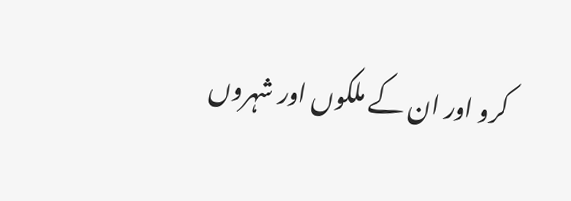کرو اور ان کے ملکوں اور شہروں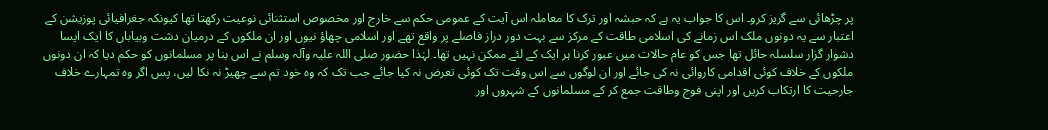پر چڑھائی سے گریز کرو۔ اس کا جواب یہ ہے کہ حبشہ اور ترک کا معاملہ اس آیت کے عمومی حکم سے خارج اور مخصوص استثنائی نوعیت رکھتا تھا کیونکہ جغرافیائی پوزیشن کے اعتبار سے یہ دونوں ملک اس زمانے کی اسلامی طاقت کے مرکز سے بہت دور دراز فاصلے پر واقع تھے اور اسلامی چھاؤ نیوں اور ان ملکوں کے درمیان دشت وبیاباں کا ایک ایسا دشوار گزار سلسلہ حائل تھا جس کو عام حالات میں عبور کرنا ہر ایک کے لئے ممکن نہیں تھا۔ لہٰذا حضور صلی اللہ علیہ وآلہ وسلم نے اس بنا پر مسلمانوں کو حکم دیا کہ ان دونوں ملکوں کے خلاف کوئی اقدامی کاروائی نہ کی جائے اور ان لوگوں سے اس وقت تک کوئی تعرض نہ کیا جائے جب تک کہ وہ خود تم سے چھیڑ نہ نکا لیں، پس اگر وہ تمہارے خلاف جارحیت کا ارتکاب کریں اور اپنی فوج وطاقت جمع کر کے مسلمانوں کے شہروں اور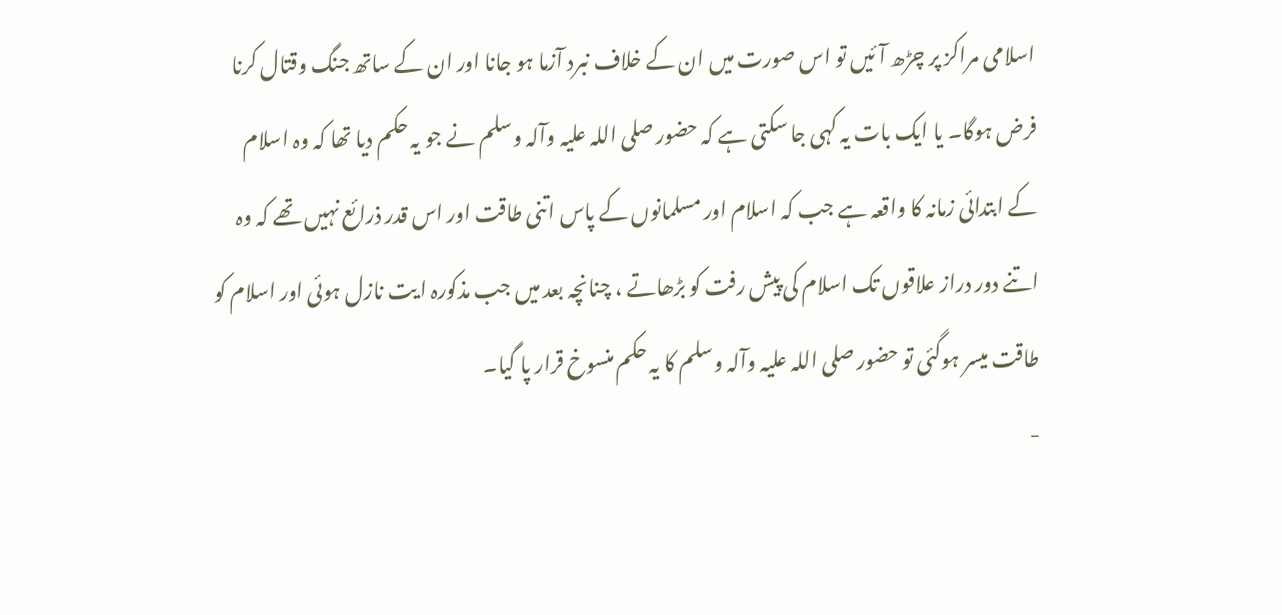اسلامی مراکز پر چڑھ آئیں تو اس صورت میں ان کے خلاف نبرد آزما ہو جانا اور ان کے ساتھ جنگ وقتال کرنا فرض ہوگا۔ یا ایک بات یہ کہی جا سکتی ہے کہ حضور صلی اللہ علیہ وآلہ وسلم نے جو یہ حکم دیا تھا کہ وہ اسلام کے ابتدائی زمانہ کا واقعہ ہے جب کہ اسلام اور مسلمانوں کے پاس اتنی طاقت اور اس قدر ذرائع نہیں تھے کہ وہ اتنے دور دراز علاقوں تک اسلام کی پیش رفت کو بڑھاتے ، چنانچہ بعد میں جب مذکورہ ا یت نازل ہوئی اور اسلام کو طاقت میسر ہوگئی تو حضور صلی اللہ علیہ وآلہ وسلم کا یہ حکم منسوخ قرار پا گیا۔
-